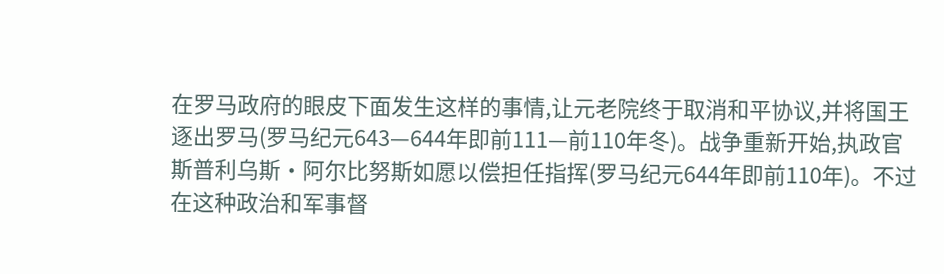在罗马政府的眼皮下面发生这样的事情,让元老院终于取消和平协议,并将国王逐出罗马(罗马纪元643—644年即前111—前110年冬)。战争重新开始,执政官斯普利乌斯·阿尔比努斯如愿以偿担任指挥(罗马纪元644年即前110年)。不过在这种政治和军事督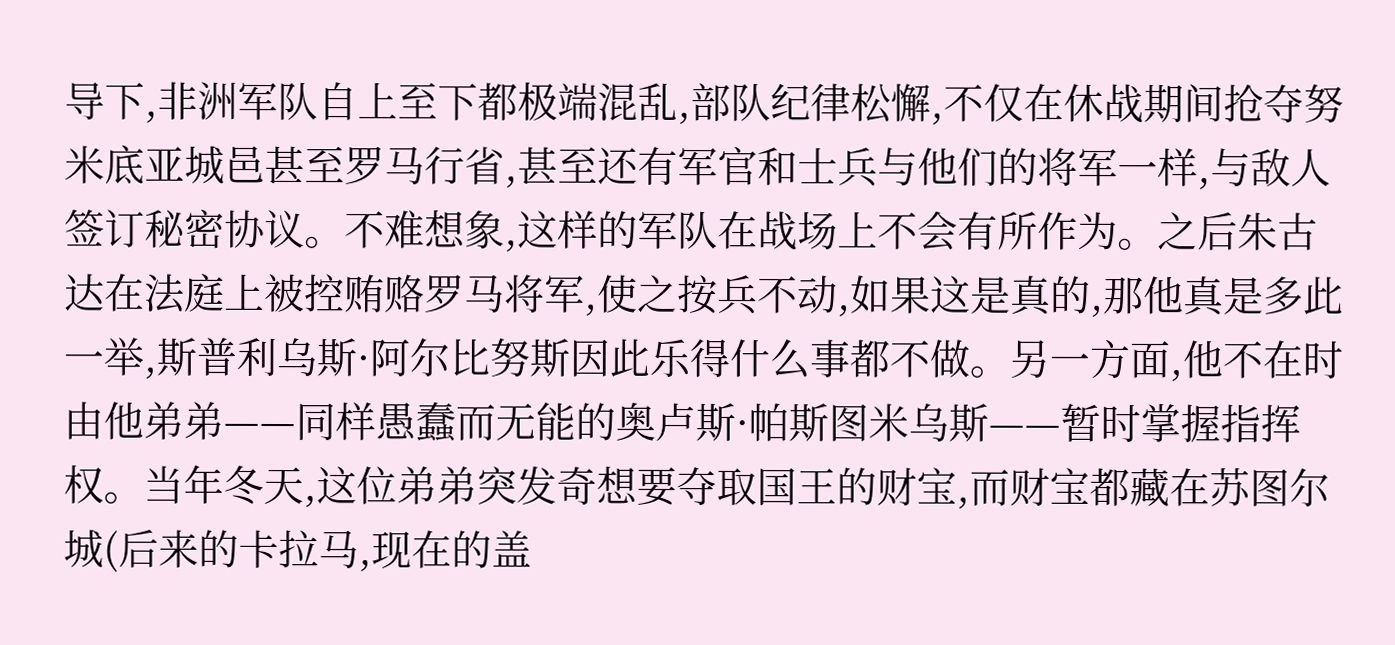导下,非洲军队自上至下都极端混乱,部队纪律松懈,不仅在休战期间抢夺努米底亚城邑甚至罗马行省,甚至还有军官和士兵与他们的将军一样,与敌人签订秘密协议。不难想象,这样的军队在战场上不会有所作为。之后朱古达在法庭上被控贿赂罗马将军,使之按兵不动,如果这是真的,那他真是多此一举,斯普利乌斯·阿尔比努斯因此乐得什么事都不做。另一方面,他不在时由他弟弟——同样愚蠢而无能的奥卢斯·帕斯图米乌斯——暂时掌握指挥权。当年冬天,这位弟弟突发奇想要夺取国王的财宝,而财宝都藏在苏图尔城(后来的卡拉马,现在的盖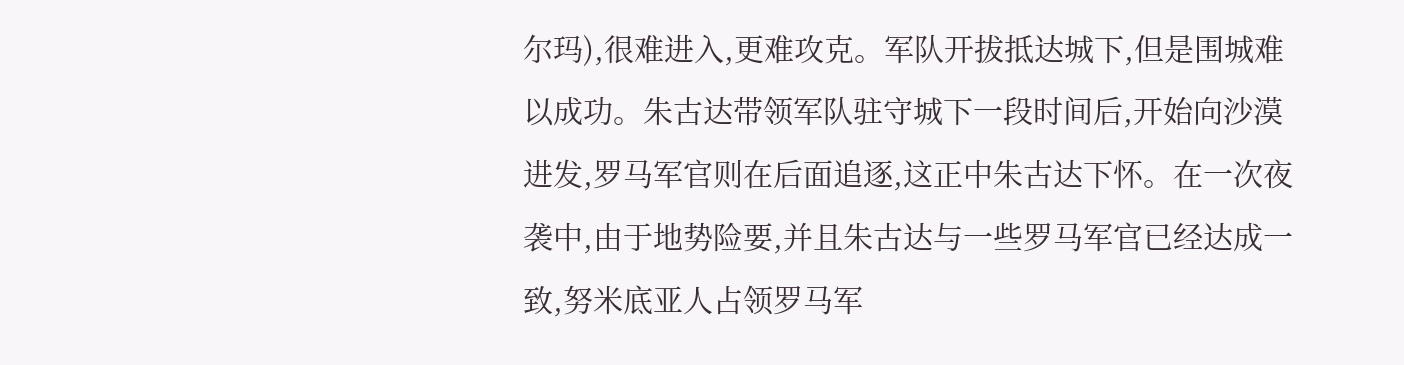尔玛),很难进入,更难攻克。军队开拔抵达城下,但是围城难以成功。朱古达带领军队驻守城下一段时间后,开始向沙漠进发,罗马军官则在后面追逐,这正中朱古达下怀。在一次夜袭中,由于地势险要,并且朱古达与一些罗马军官已经达成一致,努米底亚人占领罗马军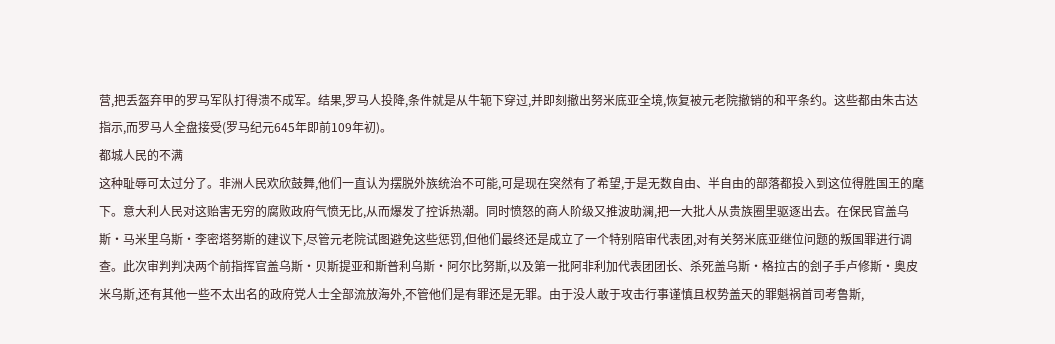营,把丢盔弃甲的罗马军队打得溃不成军。结果,罗马人投降,条件就是从牛轭下穿过,并即刻撤出努米底亚全境,恢复被元老院撤销的和平条约。这些都由朱古达指示,而罗马人全盘接受(罗马纪元645年即前109年初)。
都城人民的不满
这种耻辱可太过分了。非洲人民欢欣鼓舞,他们一直认为摆脱外族统治不可能,可是现在突然有了希望,于是无数自由、半自由的部落都投入到这位得胜国王的麾下。意大利人民对这贻害无穷的腐败政府气愤无比,从而爆发了控诉热潮。同时愤怒的商人阶级又推波助澜,把一大批人从贵族圈里驱逐出去。在保民官盖乌斯·马米里乌斯·李密塔努斯的建议下,尽管元老院试图避免这些惩罚,但他们最终还是成立了一个特别陪审代表团,对有关努米底亚继位问题的叛国罪进行调查。此次审判判决两个前指挥官盖乌斯·贝斯提亚和斯普利乌斯·阿尔比努斯,以及第一批阿非利加代表团团长、杀死盖乌斯·格拉古的刽子手卢修斯·奥皮米乌斯,还有其他一些不太出名的政府党人士全部流放海外,不管他们是有罪还是无罪。由于没人敢于攻击行事谨慎且权势盖天的罪魁祸首司考鲁斯,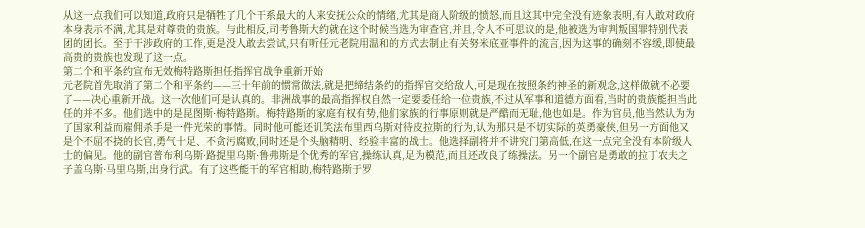从这一点我们可以知道,政府只是牺牲了几个干系最大的人来安抚公众的情绪,尤其是商人阶级的愤怒,而且这其中完全没有迹象表明,有人敢对政府本身表示不满,尤其是对尊贵的贵族。与此相反,司考鲁斯大约就在这个时候当选为审查官,并且,令人不可思议的是,他被选为审判叛国罪特别代表团的团长。至于干涉政府的工作,更是没人敢去尝试,只有听任元老院用温和的方式去制止有关努米底亚事件的流言,因为这事的确刻不容缓,即使最高贵的贵族也发现了这一点。
第二个和平条约宣布无效梅特路斯担任指挥官战争重新开始
元老院首先取消了第二个和平条约——三十年前的惯常做法,就是把缔结条约的指挥官交给敌人,可是现在按照条约神圣的新观念,这样做就不必要了——决心重新开战。这一次他们可是认真的。非洲战事的最高指挥权自然一定要委任给一位贵族,不过从军事和道德方面看,当时的贵族能担当此任的并不多。他们选中的是昆图斯·梅特路斯。梅特路斯的家庭有权有势,他们家族的行事原则就是严酷而无耻,他也如是。作为官员,他当然认为为了国家利益而雇佣杀手是一件光荣的事情。同时他可能还讥笑法布里西乌斯对待皮拉斯的行为,认为那只是不切实际的英勇豪侠,但另一方面他又是个不屈不挠的长官,勇气十足、不贪污腐败,同时还是个头脑精明、经验丰富的战士。他选择副将并不讲究门第高低,在这一点完全没有本阶级人士的偏见。他的副官普布利乌斯·路提里乌斯·鲁弗斯是个优秀的军官,操练认真,足为模范,而且还改良了练操法。另一个副官是勇敢的拉丁农夫之子盖乌斯·马里乌斯,出身行武。有了这些能干的军官相助,梅特路斯于罗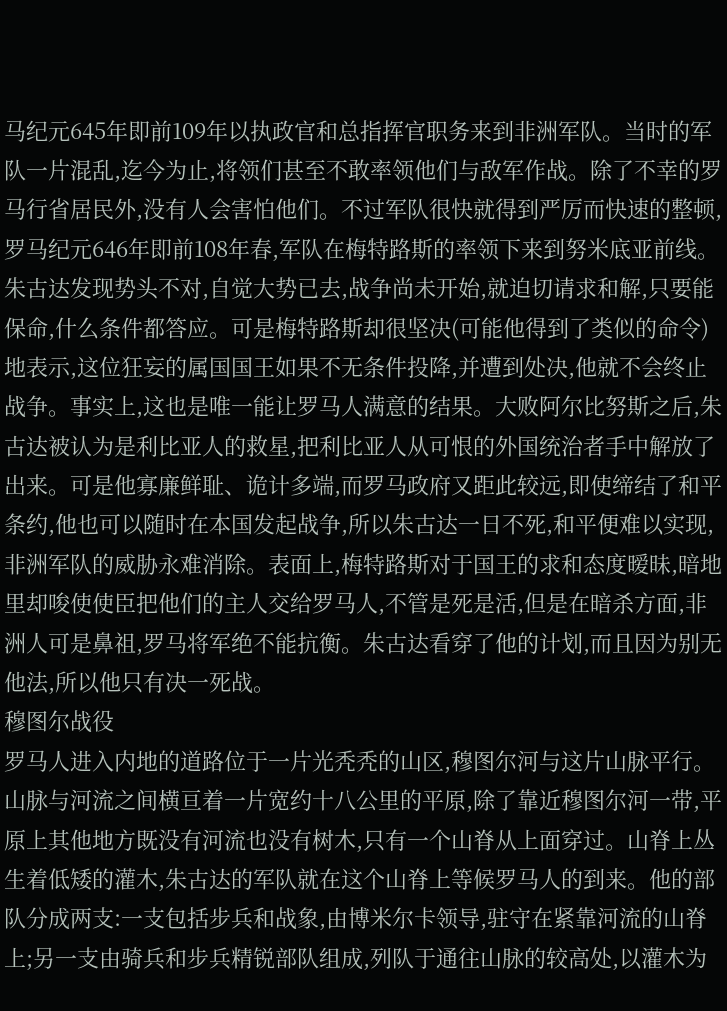马纪元645年即前109年以执政官和总指挥官职务来到非洲军队。当时的军队一片混乱,迄今为止,将领们甚至不敢率领他们与敌军作战。除了不幸的罗马行省居民外,没有人会害怕他们。不过军队很快就得到严厉而快速的整顿,罗马纪元646年即前108年春,军队在梅特路斯的率领下来到努米底亚前线。朱古达发现势头不对,自觉大势已去,战争尚未开始,就迫切请求和解,只要能保命,什么条件都答应。可是梅特路斯却很坚决(可能他得到了类似的命令)地表示,这位狂妄的属国国王如果不无条件投降,并遭到处决,他就不会终止战争。事实上,这也是唯一能让罗马人满意的结果。大败阿尔比努斯之后,朱古达被认为是利比亚人的救星,把利比亚人从可恨的外国统治者手中解放了出来。可是他寡廉鲜耻、诡计多端,而罗马政府又距此较远,即使缔结了和平条约,他也可以随时在本国发起战争,所以朱古达一日不死,和平便难以实现,非洲军队的威胁永难消除。表面上,梅特路斯对于国王的求和态度暧昧,暗地里却唆使使臣把他们的主人交给罗马人,不管是死是活,但是在暗杀方面,非洲人可是鼻祖,罗马将军绝不能抗衡。朱古达看穿了他的计划,而且因为别无他法,所以他只有决一死战。
穆图尔战役
罗马人进入内地的道路位于一片光秃秃的山区,穆图尔河与这片山脉平行。山脉与河流之间横亘着一片宽约十八公里的平原,除了靠近穆图尔河一带,平原上其他地方既没有河流也没有树木,只有一个山脊从上面穿过。山脊上丛生着低矮的灌木,朱古达的军队就在这个山脊上等候罗马人的到来。他的部队分成两支:一支包括步兵和战象,由博米尔卡领导,驻守在紧靠河流的山脊上;另一支由骑兵和步兵精锐部队组成,列队于通往山脉的较高处,以灌木为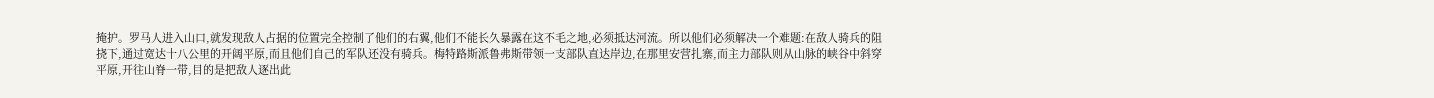掩护。罗马人进入山口,就发现敌人占据的位置完全控制了他们的右翼,他们不能长久暴露在这不毛之地,必须抵达河流。所以他们必须解决一个难题:在敌人骑兵的阻挠下,通过宽达十八公里的开阔平原,而且他们自己的军队还没有骑兵。梅特路斯派鲁弗斯带领一支部队直达岸边,在那里安营扎寨,而主力部队则从山脉的峡谷中斜穿平原,开往山脊一带,目的是把敌人逐出此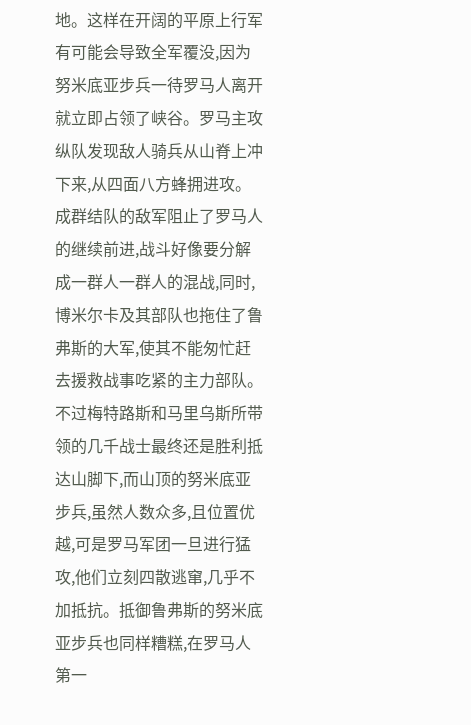地。这样在开阔的平原上行军有可能会导致全军覆没,因为努米底亚步兵一待罗马人离开就立即占领了峡谷。罗马主攻纵队发现敌人骑兵从山脊上冲下来,从四面八方蜂拥进攻。成群结队的敌军阻止了罗马人的继续前进,战斗好像要分解成一群人一群人的混战,同时,博米尔卡及其部队也拖住了鲁弗斯的大军,使其不能匆忙赶去援救战事吃紧的主力部队。不过梅特路斯和马里乌斯所带领的几千战士最终还是胜利抵达山脚下,而山顶的努米底亚步兵,虽然人数众多,且位置优越,可是罗马军团一旦进行猛攻,他们立刻四散逃窜,几乎不加抵抗。抵御鲁弗斯的努米底亚步兵也同样糟糕,在罗马人第一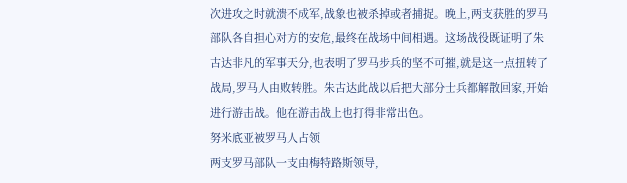次进攻之时就溃不成军,战象也被杀掉或者捕捉。晚上,两支获胜的罗马部队各自担心对方的安危,最终在战场中间相遇。这场战役既证明了朱古达非凡的军事天分,也表明了罗马步兵的坚不可摧,就是这一点扭转了战局,罗马人由败转胜。朱古达此战以后把大部分士兵都解散回家,开始进行游击战。他在游击战上也打得非常出色。
努米底亚被罗马人占领
两支罗马部队一支由梅特路斯领导,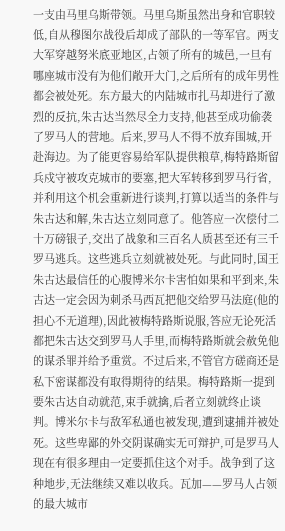一支由马里乌斯带领。马里乌斯虽然出身和官职较低,自从穆图尔战役后却成了部队的一等军官。两支大军穿越努米底亚地区,占领了所有的城邑,一旦有哪座城市没有为他们敞开大门,之后所有的成年男性都会被处死。东方最大的内陆城市扎马却进行了激烈的反抗,朱古达当然尽全力支持,他甚至成功偷袭了罗马人的营地。后来,罗马人不得不放弃围城,开赴海边。为了能更容易给军队提供粮草,梅特路斯留兵戍守被攻克城市的要塞,把大军转移到罗马行省,并利用这个机会重新进行谈判,打算以适当的条件与朱古达和解,朱古达立刻同意了。他答应一次偿付二十万磅银子,交出了战象和三百名人质甚至还有三千罗马逃兵。这些逃兵立刻就被处死。与此同时,国王朱古达最信任的心腹博米尔卡害怕如果和平到来,朱古达一定会因为刺杀马西瓦把他交给罗马法庭(他的担心不无道理),因此被梅特路斯说服,答应无论死活都把朱古达交到罗马人手里,而梅特路斯就会赦免他的谋杀罪并给予重赏。不过后来,不管官方磋商还是私下密谋都没有取得期待的结果。梅特路斯一提到要朱古达自动就范,束手就擒,后者立刻就终止谈判。博米尔卡与敌军私通也被发现,遭到逮捕并被处死。这些卑鄙的外交阴谋确实无可辩护,可是罗马人现在有很多理由一定要抓住这个对手。战争到了这种地步,无法继续又难以收兵。瓦加——罗马人占领的最大城市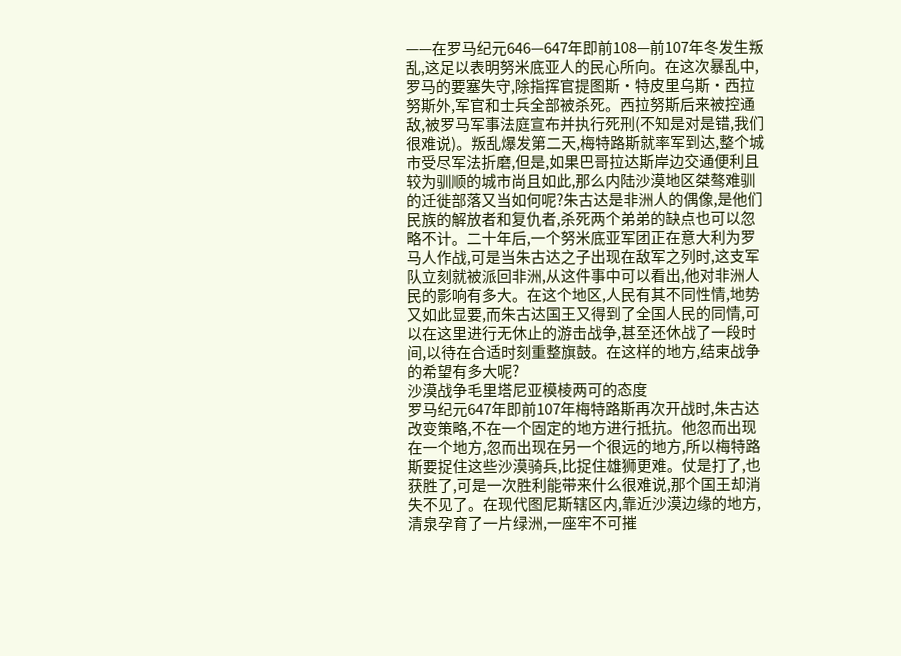——在罗马纪元646—647年即前108—前107年冬发生叛乱,这足以表明努米底亚人的民心所向。在这次暴乱中,罗马的要塞失守,除指挥官提图斯·特皮里乌斯·西拉努斯外,军官和士兵全部被杀死。西拉努斯后来被控通敌,被罗马军事法庭宣布并执行死刑(不知是对是错,我们很难说)。叛乱爆发第二天,梅特路斯就率军到达,整个城市受尽军法折磨,但是,如果巴哥拉达斯岸边交通便利且较为驯顺的城市尚且如此,那么内陆沙漠地区桀骜难驯的迁徙部落又当如何呢?朱古达是非洲人的偶像,是他们民族的解放者和复仇者,杀死两个弟弟的缺点也可以忽略不计。二十年后,一个努米底亚军团正在意大利为罗马人作战,可是当朱古达之子出现在敌军之列时,这支军队立刻就被派回非洲,从这件事中可以看出,他对非洲人民的影响有多大。在这个地区,人民有其不同性情,地势又如此显要,而朱古达国王又得到了全国人民的同情,可以在这里进行无休止的游击战争,甚至还休战了一段时间,以待在合适时刻重整旗鼓。在这样的地方,结束战争的希望有多大呢?
沙漠战争毛里塔尼亚模棱两可的态度
罗马纪元647年即前107年梅特路斯再次开战时,朱古达改变策略,不在一个固定的地方进行抵抗。他忽而出现在一个地方,忽而出现在另一个很远的地方,所以梅特路斯要捉住这些沙漠骑兵,比捉住雄狮更难。仗是打了,也获胜了,可是一次胜利能带来什么很难说,那个国王却消失不见了。在现代图尼斯辖区内,靠近沙漠边缘的地方,清泉孕育了一片绿洲,一座牢不可摧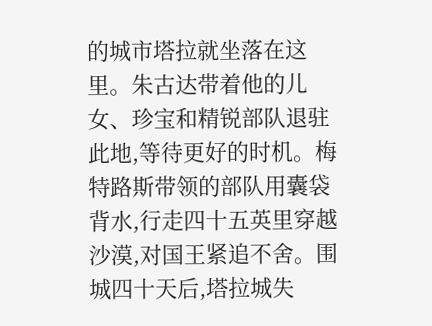的城市塔拉就坐落在这里。朱古达带着他的儿女、珍宝和精锐部队退驻此地,等待更好的时机。梅特路斯带领的部队用囊袋背水,行走四十五英里穿越沙漠,对国王紧追不舍。围城四十天后,塔拉城失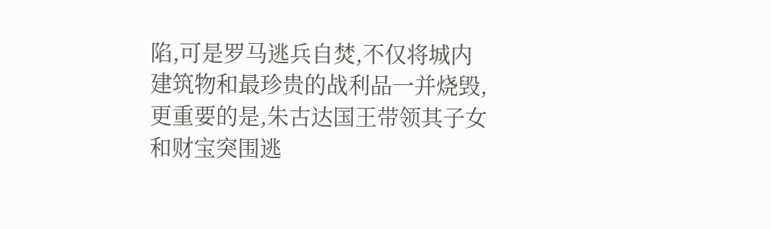陷,可是罗马逃兵自焚,不仅将城内建筑物和最珍贵的战利品一并烧毁,更重要的是,朱古达国王带领其子女和财宝突围逃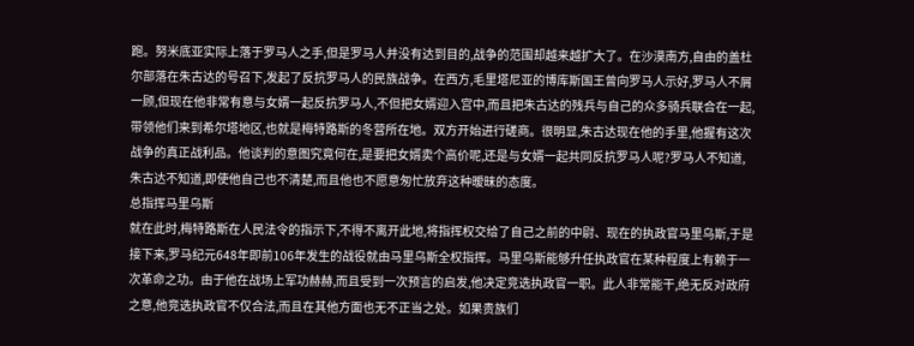跑。努米底亚实际上落于罗马人之手,但是罗马人并没有达到目的,战争的范围却越来越扩大了。在沙漠南方,自由的盖杜尔部落在朱古达的号召下,发起了反抗罗马人的民族战争。在西方,毛里塔尼亚的博库斯国王曾向罗马人示好,罗马人不屑一顾,但现在他非常有意与女婿一起反抗罗马人,不但把女婿迎入宫中,而且把朱古达的残兵与自己的众多骑兵联合在一起,带领他们来到希尔塔地区,也就是梅特路斯的冬营所在地。双方开始进行磋商。很明显,朱古达现在他的手里,他握有这次战争的真正战利品。他谈判的意图究竟何在,是要把女婿卖个高价呢,还是与女婿一起共同反抗罗马人呢?罗马人不知道,朱古达不知道,即使他自己也不清楚,而且他也不愿意匆忙放弃这种暧昧的态度。
总指挥马里乌斯
就在此时,梅特路斯在人民法令的指示下,不得不离开此地,将指挥权交给了自己之前的中尉、现在的执政官马里乌斯,于是接下来,罗马纪元648年即前106年发生的战役就由马里乌斯全权指挥。马里乌斯能够升任执政官在某种程度上有赖于一次革命之功。由于他在战场上军功赫赫,而且受到一次预言的启发,他决定竞选执政官一职。此人非常能干,绝无反对政府之意,他竞选执政官不仅合法,而且在其他方面也无不正当之处。如果贵族们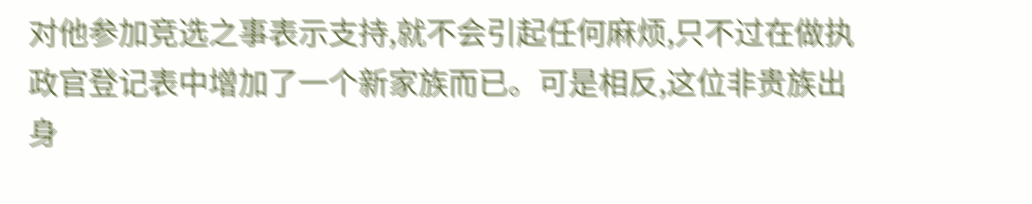对他参加竞选之事表示支持,就不会引起任何麻烦,只不过在做执政官登记表中增加了一个新家族而已。可是相反,这位非贵族出身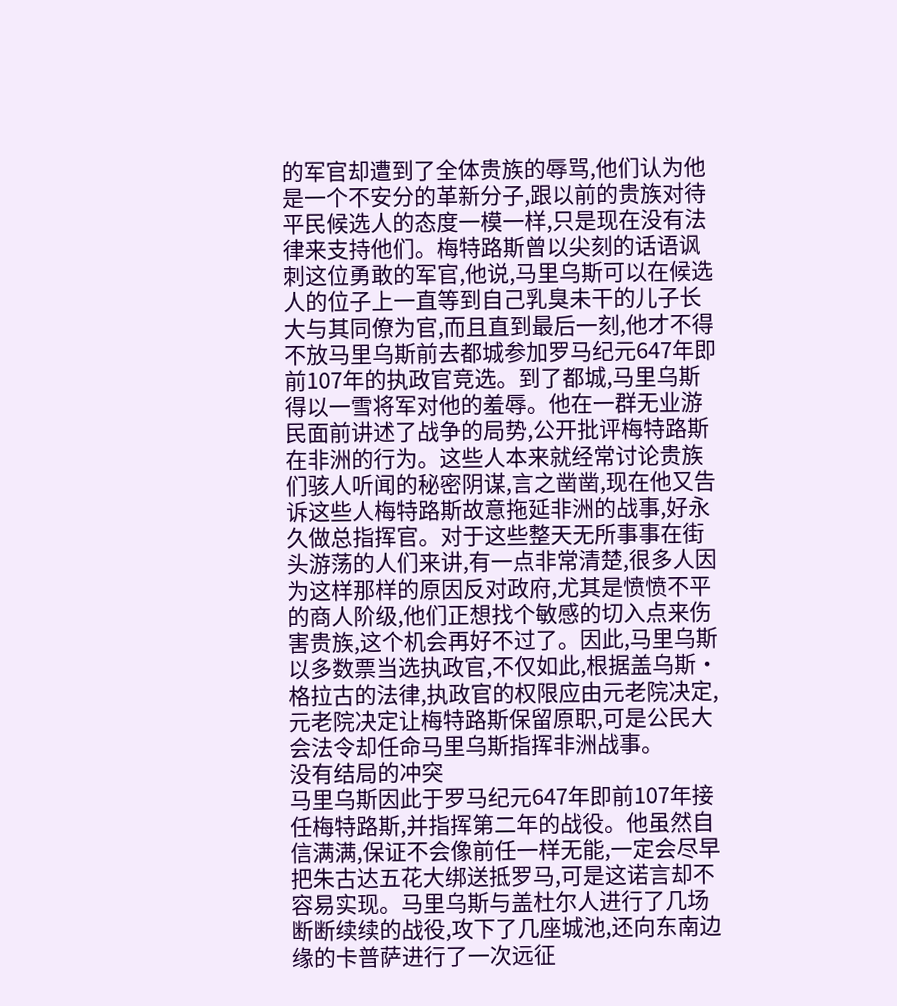的军官却遭到了全体贵族的辱骂,他们认为他是一个不安分的革新分子,跟以前的贵族对待平民候选人的态度一模一样,只是现在没有法律来支持他们。梅特路斯曾以尖刻的话语讽刺这位勇敢的军官,他说,马里乌斯可以在候选人的位子上一直等到自己乳臭未干的儿子长大与其同僚为官,而且直到最后一刻,他才不得不放马里乌斯前去都城参加罗马纪元647年即前107年的执政官竞选。到了都城,马里乌斯得以一雪将军对他的羞辱。他在一群无业游民面前讲述了战争的局势,公开批评梅特路斯在非洲的行为。这些人本来就经常讨论贵族们骇人听闻的秘密阴谋,言之凿凿,现在他又告诉这些人梅特路斯故意拖延非洲的战事,好永久做总指挥官。对于这些整天无所事事在街头游荡的人们来讲,有一点非常清楚,很多人因为这样那样的原因反对政府,尤其是愤愤不平的商人阶级,他们正想找个敏感的切入点来伤害贵族,这个机会再好不过了。因此,马里乌斯以多数票当选执政官,不仅如此,根据盖乌斯·格拉古的法律,执政官的权限应由元老院决定,元老院决定让梅特路斯保留原职,可是公民大会法令却任命马里乌斯指挥非洲战事。
没有结局的冲突
马里乌斯因此于罗马纪元647年即前107年接任梅特路斯,并指挥第二年的战役。他虽然自信满满,保证不会像前任一样无能,一定会尽早把朱古达五花大绑送抵罗马,可是这诺言却不容易实现。马里乌斯与盖杜尔人进行了几场断断续续的战役,攻下了几座城池,还向东南边缘的卡普萨进行了一次远征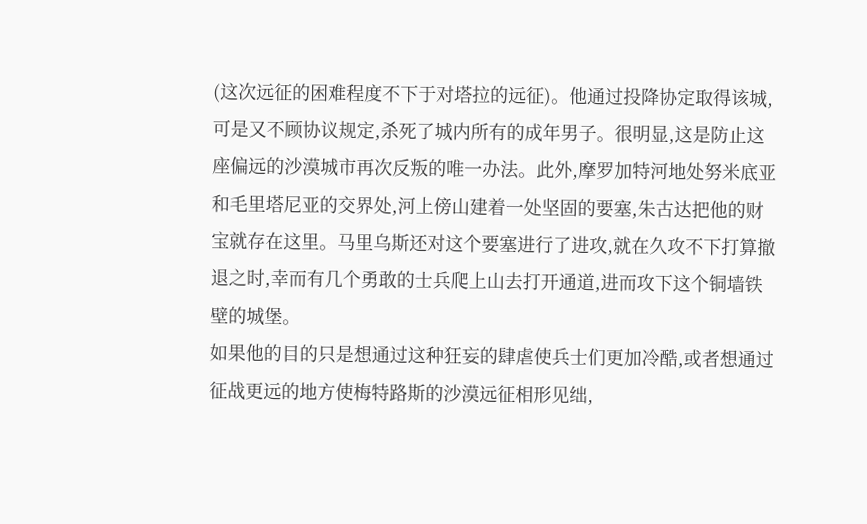(这次远征的困难程度不下于对塔拉的远征)。他通过投降协定取得该城,可是又不顾协议规定,杀死了城内所有的成年男子。很明显,这是防止这座偏远的沙漠城市再次反叛的唯一办法。此外,摩罗加特河地处努米底亚和毛里塔尼亚的交界处,河上傍山建着一处坚固的要塞,朱古达把他的财宝就存在这里。马里乌斯还对这个要塞进行了进攻,就在久攻不下打算撤退之时,幸而有几个勇敢的士兵爬上山去打开通道,进而攻下这个铜墙铁壁的城堡。
如果他的目的只是想通过这种狂妄的肆虐使兵士们更加冷酷,或者想通过征战更远的地方使梅特路斯的沙漠远征相形见绌,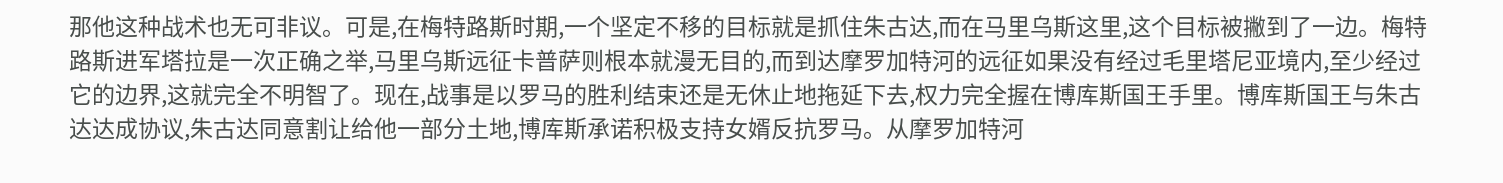那他这种战术也无可非议。可是,在梅特路斯时期,一个坚定不移的目标就是抓住朱古达,而在马里乌斯这里,这个目标被撇到了一边。梅特路斯进军塔拉是一次正确之举,马里乌斯远征卡普萨则根本就漫无目的,而到达摩罗加特河的远征如果没有经过毛里塔尼亚境内,至少经过它的边界,这就完全不明智了。现在,战事是以罗马的胜利结束还是无休止地拖延下去,权力完全握在博库斯国王手里。博库斯国王与朱古达达成协议,朱古达同意割让给他一部分土地,博库斯承诺积极支持女婿反抗罗马。从摩罗加特河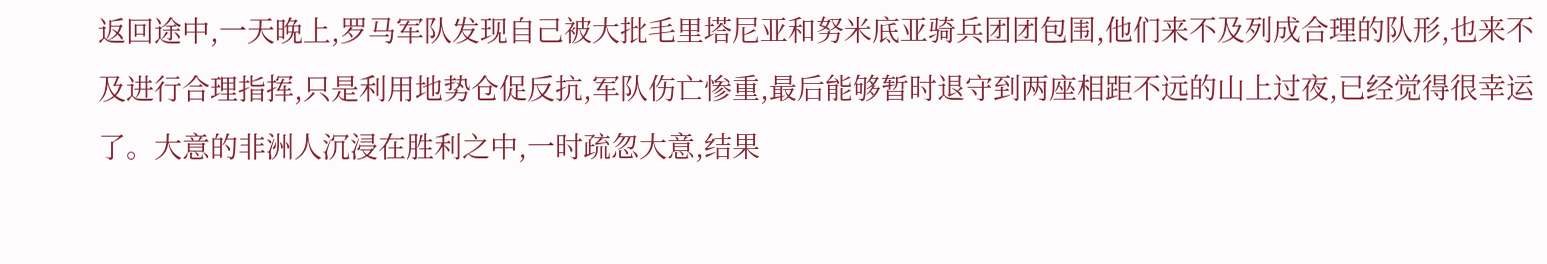返回途中,一天晚上,罗马军队发现自己被大批毛里塔尼亚和努米底亚骑兵团团包围,他们来不及列成合理的队形,也来不及进行合理指挥,只是利用地势仓促反抗,军队伤亡惨重,最后能够暂时退守到两座相距不远的山上过夜,已经觉得很幸运了。大意的非洲人沉浸在胜利之中,一时疏忽大意,结果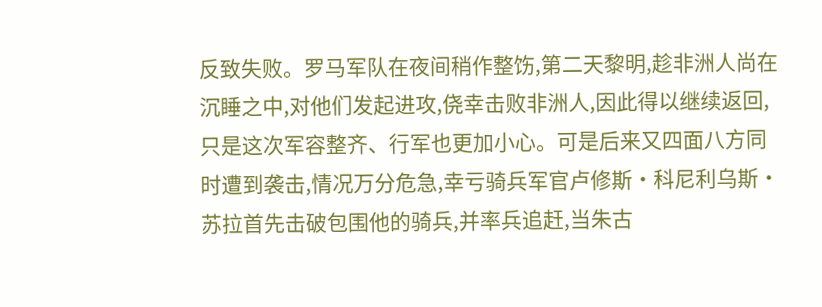反致失败。罗马军队在夜间稍作整饬,第二天黎明,趁非洲人尚在沉睡之中,对他们发起进攻,侥幸击败非洲人,因此得以继续返回,只是这次军容整齐、行军也更加小心。可是后来又四面八方同时遭到袭击,情况万分危急,幸亏骑兵军官卢修斯·科尼利乌斯·苏拉首先击破包围他的骑兵,并率兵追赶,当朱古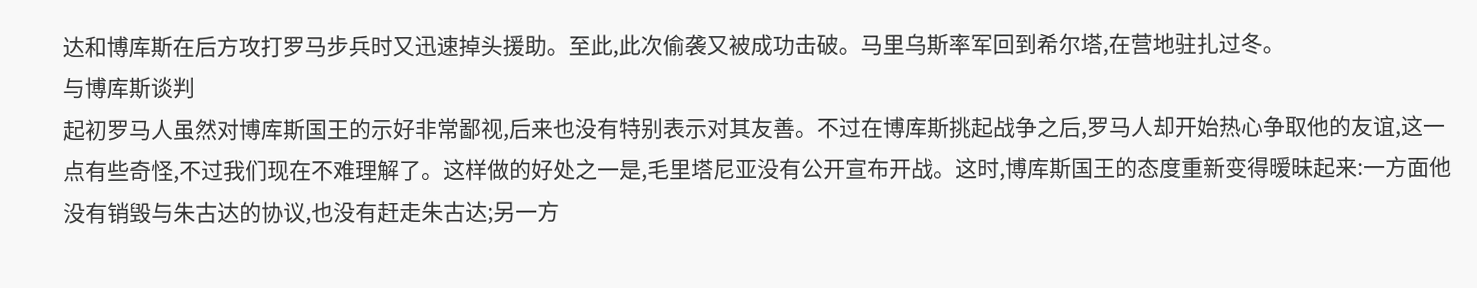达和博库斯在后方攻打罗马步兵时又迅速掉头援助。至此,此次偷袭又被成功击破。马里乌斯率军回到希尔塔,在营地驻扎过冬。
与博库斯谈判
起初罗马人虽然对博库斯国王的示好非常鄙视,后来也没有特别表示对其友善。不过在博库斯挑起战争之后,罗马人却开始热心争取他的友谊,这一点有些奇怪,不过我们现在不难理解了。这样做的好处之一是,毛里塔尼亚没有公开宣布开战。这时,博库斯国王的态度重新变得暧昧起来:一方面他没有销毁与朱古达的协议,也没有赶走朱古达;另一方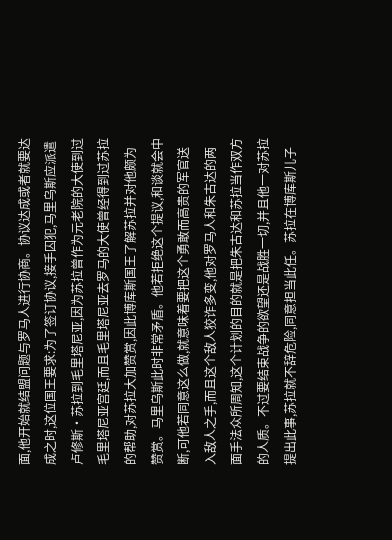面,他开始就结盟问题与罗马人进行协商。协议达成或者就要达成之时,这位国王要求:为了签订协议,接手囚犯,马里乌斯应派遣卢修斯·苏拉到毛里塔尼亚,因为苏拉曾作为元老院的大使到过毛里塔尼亚宫廷,而且毛里塔尼亚去罗马的大使曾经得到过苏拉的帮助,对苏拉大加赞赏,因此博库斯国王了解苏拉并对他颇为赞赏。马里乌斯此时非常矛盾。他若拒绝这个提议,和谈就会中断,可他若同意这么做,就意味着要把这个勇敢而高贵的军官送入敌人之手,而且这个敌人狡诈多变,他对罗马人和朱古达的两面手法众所周知,这个计划的目的就是把朱古达和苏拉当作双方的人质。不过要结束战争的欲望还是战胜一切,并且他一对苏拉提出此事,苏拉就不辞危险,同意担当此任。苏拉在博库斯儿子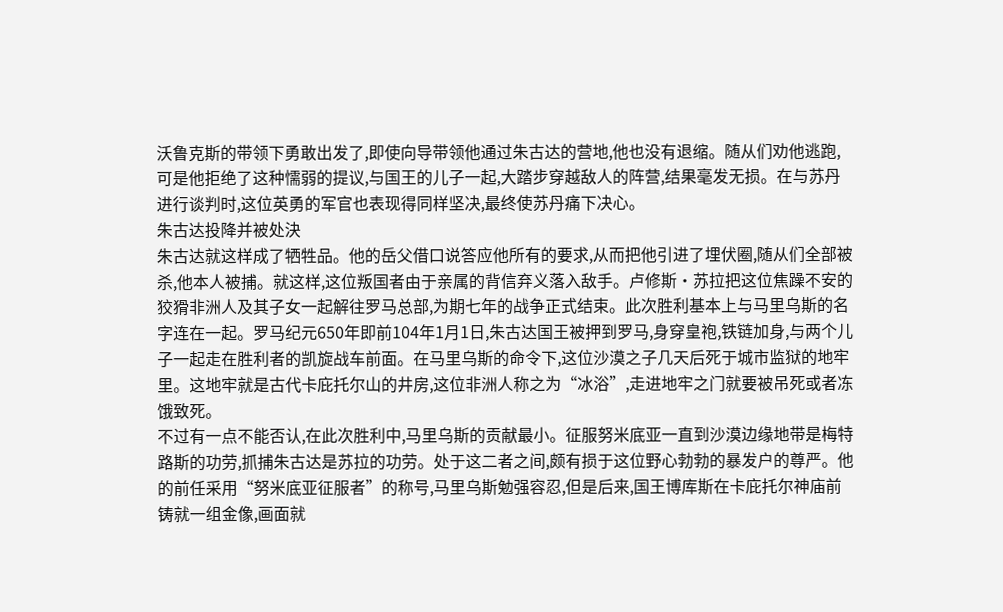沃鲁克斯的带领下勇敢出发了,即使向导带领他通过朱古达的营地,他也没有退缩。随从们劝他逃跑,可是他拒绝了这种懦弱的提议,与国王的儿子一起,大踏步穿越敌人的阵营,结果毫发无损。在与苏丹进行谈判时,这位英勇的军官也表现得同样坚决,最终使苏丹痛下决心。
朱古达投降并被处決
朱古达就这样成了牺牲品。他的岳父借口说答应他所有的要求,从而把他引进了埋伏圈,随从们全部被杀,他本人被捕。就这样,这位叛国者由于亲属的背信弃义落入敌手。卢修斯·苏拉把这位焦躁不安的狡猾非洲人及其子女一起解往罗马总部,为期七年的战争正式结束。此次胜利基本上与马里乌斯的名字连在一起。罗马纪元650年即前104年1月1日,朱古达国王被押到罗马,身穿皇袍,铁链加身,与两个儿子一起走在胜利者的凯旋战车前面。在马里乌斯的命令下,这位沙漠之子几天后死于城市监狱的地牢里。这地牢就是古代卡庇托尔山的井房,这位非洲人称之为“冰浴”,走进地牢之门就要被吊死或者冻饿致死。
不过有一点不能否认,在此次胜利中,马里乌斯的贡献最小。征服努米底亚一直到沙漠边缘地带是梅特路斯的功劳,抓捕朱古达是苏拉的功劳。处于这二者之间,颇有损于这位野心勃勃的暴发户的尊严。他的前任采用“努米底亚征服者”的称号,马里乌斯勉强容忍,但是后来,国王博库斯在卡庇托尔神庙前铸就一组金像,画面就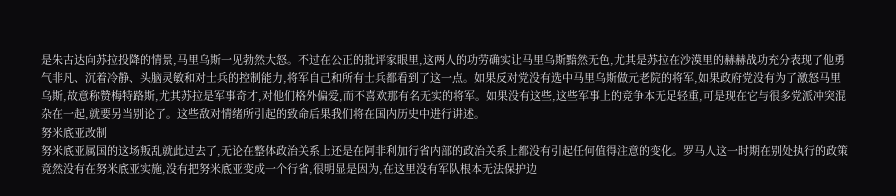是朱古达向苏拉投降的情景,马里乌斯一见勃然大怒。不过在公正的批评家眼里,这两人的功劳确实让马里乌斯黯然无色,尤其是苏拉在沙漠里的赫赫战功充分表现了他勇气非凡、沉着冷静、头脑灵敏和对士兵的控制能力,将军自己和所有士兵都看到了这一点。如果反对党没有选中马里乌斯做元老院的将军,如果政府党没有为了激怒马里乌斯,故意称赞梅特路斯,尤其苏拉是军事奇才,对他们格外偏爱,而不喜欢那有名无实的将军。如果没有这些,这些军事上的竞争本无足轻重,可是现在它与很多党派冲突混杂在一起,就要另当别论了。这些敌对情绪所引起的致命后果我们将在国内历史中进行讲述。
努米底亚改制
努米底亚属国的这场叛乱就此过去了,无论在整体政治关系上还是在阿非利加行省内部的政治关系上都没有引起任何值得注意的变化。罗马人这一时期在别处执行的政策竟然没有在努米底亚实施,没有把努米底亚变成一个行省,很明显是因为,在这里没有军队根本无法保护边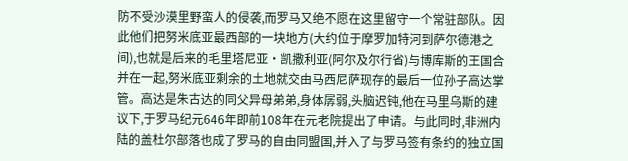防不受沙漠里野蛮人的侵袭,而罗马又绝不愿在这里留守一个常驻部队。因此他们把努米底亚最西部的一块地方(大约位于摩罗加特河到萨尔德港之间),也就是后来的毛里塔尼亚·凯撒利亚(阿尔及尔行省)与博库斯的王国合并在一起,努米底亚剩余的土地就交由马西尼萨现存的最后一位孙子高达掌管。高达是朱古达的同父异母弟弟,身体孱弱,头脑迟钝,他在马里乌斯的建议下,于罗马纪元646年即前108年在元老院提出了申请。与此同时,非洲内陆的盖杜尔部落也成了罗马的自由同盟国,并入了与罗马签有条约的独立国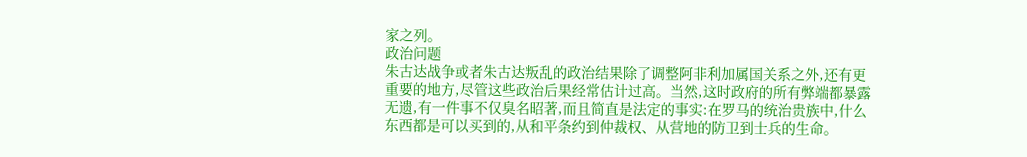家之列。
政治问题
朱古达战争或者朱古达叛乱的政治结果除了调整阿非利加属国关系之外,还有更重要的地方,尽管这些政治后果经常估计过高。当然,这时政府的所有弊端都暴露无遗,有一件事不仅臭名昭著,而且简直是法定的事实:在罗马的统治贵族中,什么东西都是可以买到的,从和平条约到仲裁权、从营地的防卫到士兵的生命。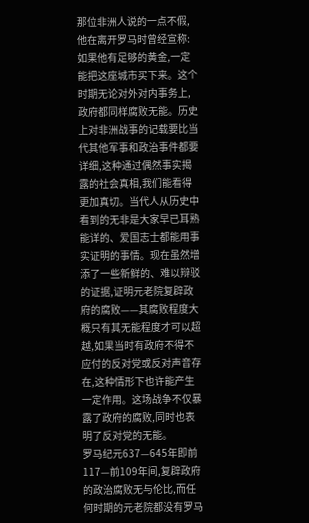那位非洲人说的一点不假,他在离开罗马时曾经宣称:如果他有足够的黄金,一定能把这座城市买下来。这个时期无论对外对内事务上,政府都同样腐败无能。历史上对非洲战事的记载要比当代其他军事和政治事件都要详细,这种通过偶然事实揭露的社会真相,我们能看得更加真切。当代人从历史中看到的无非是大家早已耳熟能详的、爱国志士都能用事实证明的事情。现在虽然增添了一些新鲜的、难以辩驳的证据,证明元老院复辟政府的腐败——其腐败程度大概只有其无能程度才可以超越,如果当时有政府不得不应付的反对党或反对声音存在,这种情形下也许能产生一定作用。这场战争不仅暴露了政府的腐败,同时也表明了反对党的无能。
罗马纪元637—645年即前117—前109年间,复辟政府的政治腐败无与伦比,而任何时期的元老院都没有罗马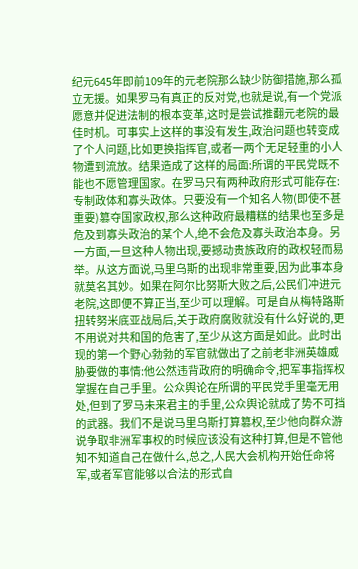纪元645年即前109年的元老院那么缺少防御措施,那么孤立无援。如果罗马有真正的反对党,也就是说,有一个党派愿意并促进法制的根本变革,这时是尝试推翻元老院的最佳时机。可事实上这样的事没有发生,政治问题也转变成了个人问题,比如更换指挥官,或者一两个无足轻重的小人物遭到流放。结果造成了这样的局面:所谓的平民党既不能也不愿管理国家。在罗马只有两种政府形式可能存在:专制政体和寡头政体。只要没有一个知名人物(即使不甚重要)篡夺国家政权,那么这种政府最糟糕的结果也至多是危及到寡头政治的某个人,绝不会危及寡头政治本身。另一方面,一旦这种人物出现,要撼动贵族政府的政权轻而易举。从这方面说,马里乌斯的出现非常重要,因为此事本身就莫名其妙。如果在阿尔比努斯大败之后,公民们冲进元老院,这即便不算正当,至少可以理解。可是自从梅特路斯扭转努米底亚战局后,关于政府腐败就没有什么好说的,更不用说对共和国的危害了,至少从这方面是如此。此时出现的第一个野心勃勃的军官就做出了之前老非洲英雄威胁要做的事情:他公然违背政府的明确命令,把军事指挥权掌握在自己手里。公众舆论在所谓的平民党手里毫无用处,但到了罗马未来君主的手里,公众舆论就成了势不可挡的武器。我们不是说马里乌斯打算篡权,至少他向群众游说争取非洲军事权的时候应该没有这种打算,但是不管他知不知道自己在做什么,总之,人民大会机构开始任命将军,或者军官能够以合法的形式自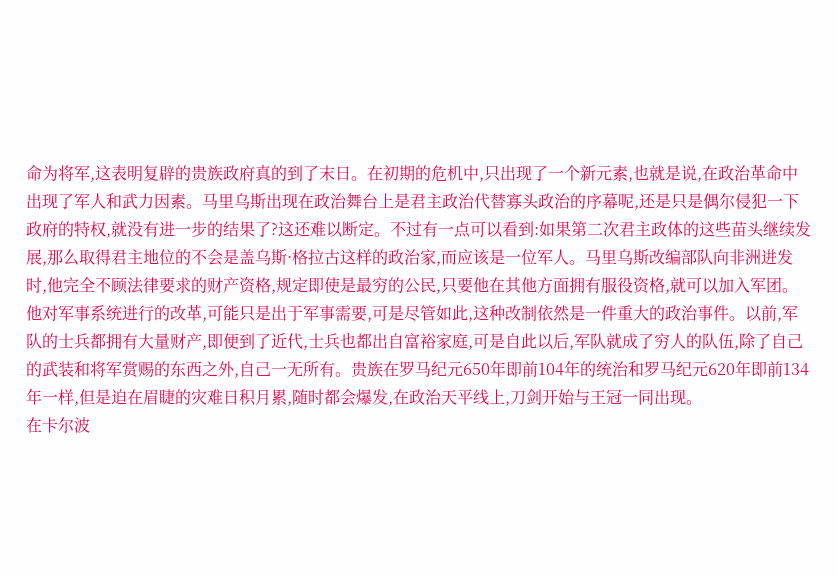命为将军,这表明复辟的贵族政府真的到了末日。在初期的危机中,只出现了一个新元素,也就是说,在政治革命中出现了军人和武力因素。马里乌斯出现在政治舞台上是君主政治代替寡头政治的序幕呢,还是只是偶尔侵犯一下政府的特权,就没有进一步的结果了?这还难以断定。不过有一点可以看到:如果第二次君主政体的这些苗头继续发展,那么取得君主地位的不会是盖乌斯·格拉古这样的政治家,而应该是一位军人。马里乌斯改编部队向非洲进发时,他完全不顾法律要求的财产资格,规定即使是最穷的公民,只要他在其他方面拥有服役资格,就可以加入军团。他对军事系统进行的改革,可能只是出于军事需要,可是尽管如此,这种改制依然是一件重大的政治事件。以前,军队的士兵都拥有大量财产,即便到了近代,士兵也都出自富裕家庭,可是自此以后,军队就成了穷人的队伍,除了自己的武装和将军赏赐的东西之外,自己一无所有。贵族在罗马纪元650年即前104年的统治和罗马纪元620年即前134年一样,但是迫在眉睫的灾难日积月累,随时都会爆发,在政治天平线上,刀剑开始与王冠一同出现。
在卡尔波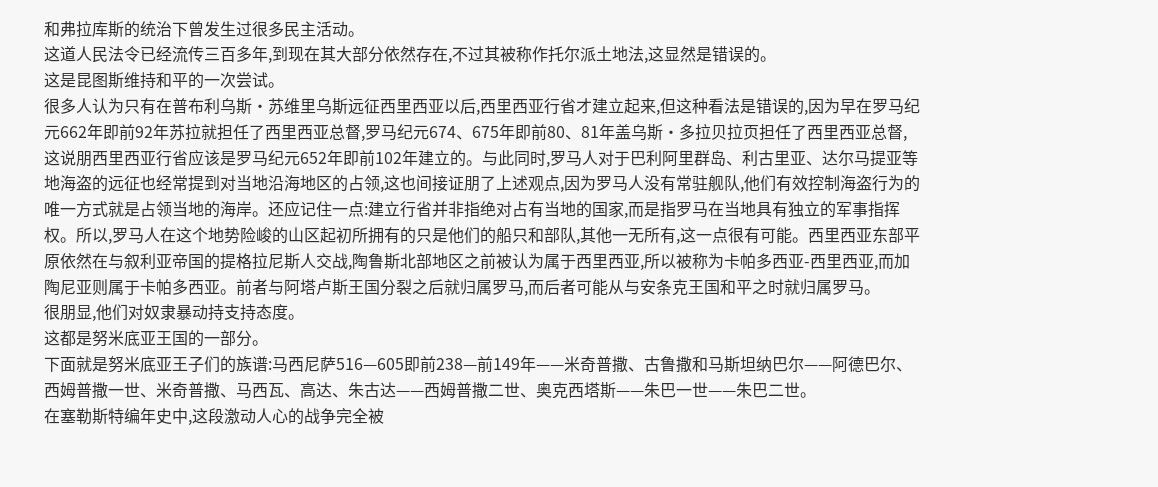和弗拉库斯的统治下曾发生过很多民主活动。
这道人民法令已经流传三百多年,到现在其大部分依然存在,不过其被称作托尔派土地法,这显然是错误的。
这是昆图斯维持和平的一次尝试。
很多人认为只有在普布利乌斯·苏维里乌斯远征西里西亚以后,西里西亚行省才建立起来,但这种看法是错误的,因为早在罗马纪元662年即前92年苏拉就担任了西里西亚总督,罗马纪元674、675年即前80、81年盖乌斯·多拉贝拉页担任了西里西亚总督,这说朋西里西亚行省应该是罗马纪元652年即前102年建立的。与此同时,罗马人对于巴利阿里群岛、利古里亚、达尔马提亚等地海盗的远征也经常提到对当地沿海地区的占领,这也间接证朋了上述观点,因为罗马人没有常驻舰队,他们有效控制海盗行为的唯一方式就是占领当地的海岸。还应记住一点:建立行省并非指绝对占有当地的国家,而是指罗马在当地具有独立的军事指挥权。所以,罗马人在这个地势险峻的山区起初所拥有的只是他们的船只和部队,其他一无所有,这一点很有可能。西里西亚东部平原依然在与叙利亚帝国的提格拉尼斯人交战,陶鲁斯北部地区之前被认为属于西里西亚,所以被称为卡帕多西亚-西里西亚,而加陶尼亚则属于卡帕多西亚。前者与阿塔卢斯王国分裂之后就归属罗马,而后者可能从与安条克王国和平之时就归属罗马。
很朋显,他们对奴隶暴动持支持态度。
这都是努米底亚王国的一部分。
下面就是努米底亚王子们的族谱:马西尼萨516—605即前238—前149年——米奇普撒、古鲁撒和马斯坦纳巴尔——阿德巴尔、西姆普撒一世、米奇普撒、马西瓦、高达、朱古达——西姆普撒二世、奥克西塔斯——朱巴一世——朱巴二世。
在塞勒斯特编年史中,这段激动人心的战争完全被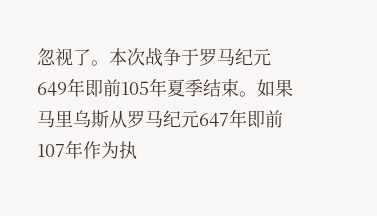忽视了。本次战争于罗马纪元649年即前105年夏季结束。如果马里乌斯从罗马纪元647年即前107年作为执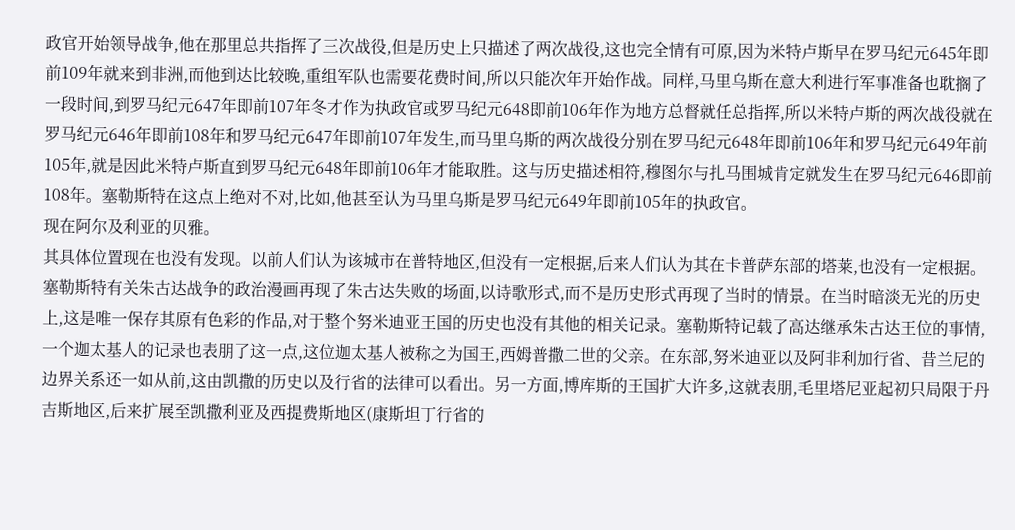政官开始领导战争,他在那里总共指挥了三次战役,但是历史上只描述了两次战役,这也完全情有可原,因为米特卢斯早在罗马纪元645年即前109年就来到非洲,而他到达比较晚,重组军队也需要花费时间,所以只能次年开始作战。同样,马里乌斯在意大利进行军事准备也耽搁了一段时间,到罗马纪元647年即前107年冬才作为执政官或罗马纪元648即前106年作为地方总督就任总指挥,所以米特卢斯的两次战役就在罗马纪元646年即前108年和罗马纪元647年即前107年发生,而马里乌斯的两次战役分别在罗马纪元648年即前106年和罗马纪元649年前105年,就是因此米特卢斯直到罗马纪元648年即前106年才能取胜。这与历史描述相符,穆图尔与扎马围城肯定就发生在罗马纪元646即前108年。塞勒斯特在这点上绝对不对,比如,他甚至认为马里乌斯是罗马纪元649年即前105年的执政官。
现在阿尔及利亚的贝雅。
其具体位置现在也没有发现。以前人们认为该城市在普特地区,但没有一定根据,后来人们认为其在卡普萨东部的塔莱,也没有一定根据。
塞勒斯特有关朱古达战争的政治漫画再现了朱古达失败的场面,以诗歌形式,而不是历史形式再现了当时的情景。在当时暗淡无光的历史上,这是唯一保存其原有色彩的作品,对于整个努米迪亚王国的历史也没有其他的相关记录。塞勒斯特记载了高达继承朱古达王位的事情,一个迦太基人的记录也表朋了这一点,这位迦太基人被称之为国王,西姆普撒二世的父亲。在东部,努米迪亚以及阿非利加行省、昔兰尼的边界关系还一如从前,这由凯撒的历史以及行省的法律可以看出。另一方面,博库斯的王国扩大许多,这就表朋,毛里塔尼亚起初只局限于丹吉斯地区,后来扩展至凯撒利亚及西提费斯地区(康斯坦丁行省的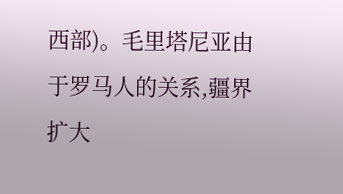西部)。毛里塔尼亚由于罗马人的关系,疆界扩大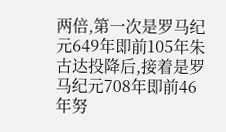两倍,第一次是罗马纪元649年即前105年朱古达投降后,接着是罗马纪元708年即前46年努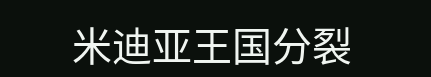米迪亚王国分裂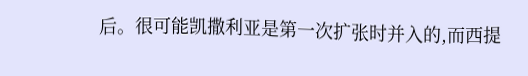后。很可能凯撒利亚是第一次扩张时并入的,而西提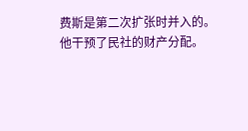费斯是第二次扩张时并入的。
他干预了民社的财产分配。